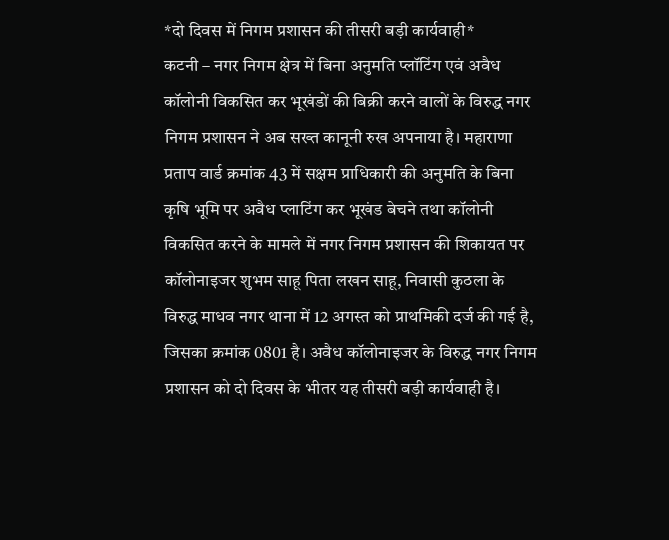*दो दिवस में निगम प्रशासन की तीसरी बड़ी कार्यवाही*
कटनी – नगर निगम क्षेत्र में बिना अनुमति प्लॉटिंग एवं अवैध कॉलोनी विकसित कर भूखंडों की बिक्री करने वालों के विरुद्ध नगर निगम प्रशासन ने अब सख्त कानूनी रुख अपनाया है। महाराणा प्रताप वार्ड क्रमांक 43 में सक्षम प्राधिकारी की अनुमति के बिना कृषि भूमि पर अवैध प्लाटिंग कर भूखंड बेचने तथा कॉलोनी विकसित करने के मामले में नगर निगम प्रशासन की शिकायत पर कॉलोनाइजर शुभम साहू पिता लखन साहू, निवासी कुठला के विरुद्ध माधव नगर थाना में 12 अगस्त को प्राथमिकी दर्ज की गई है, जिसका क्रमांक 0801 है। अवैध कॉलोनाइजर के विरुद्ध नगर निगम प्रशासन को दो दिवस के भीतर यह तीसरी बड़ी कार्यवाही है।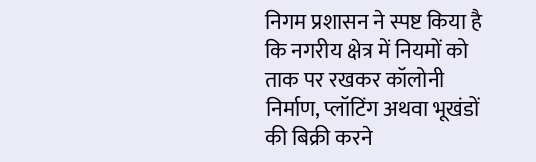निगम प्रशासन ने स्पष्ट किया है कि नगरीय क्षेत्र में नियमों को ताक पर रखकर कॉलोनी निर्माण, प्लॉटिंग अथवा भूखंडों की बिक्री करने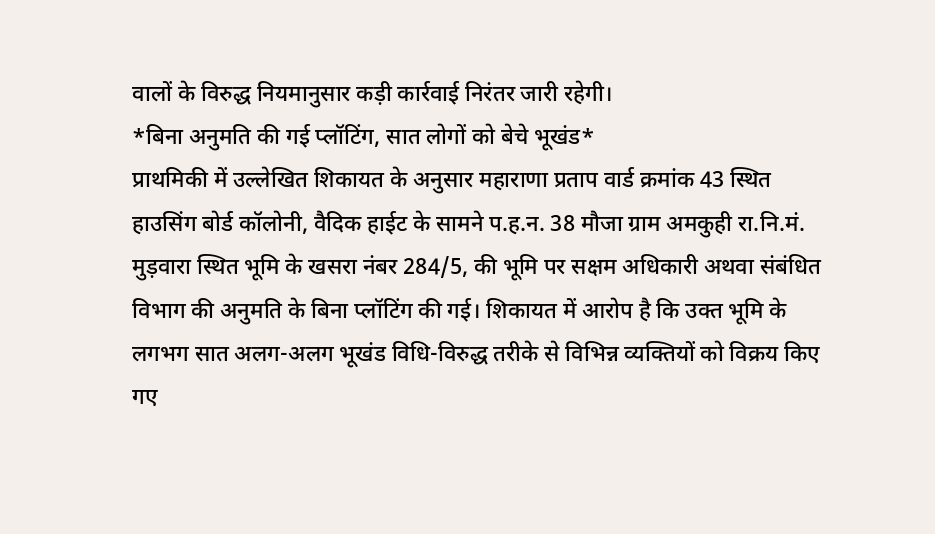वालों के विरुद्ध नियमानुसार कड़ी कार्रवाई निरंतर जारी रहेगी।
*बिना अनुमति की गई प्लॉटिंग, सात लोगों को बेचे भूखंड*
प्राथमिकी में उल्लेखित शिकायत के अनुसार महाराणा प्रताप वार्ड क्रमांक 43 स्थित हाउसिंग बोर्ड कॉलोनी, वैदिक हाईट के सामने प.ह.न. 38 मौजा ग्राम अमकुही रा.नि.मं. मुड़वारा स्थित भूमि के खसरा नंबर 284/5, की भूमि पर सक्षम अधिकारी अथवा संबंधित विभाग की अनुमति के बिना प्लॉटिंग की गई। शिकायत में आरोप है कि उक्त भूमि के लगभग सात अलग-अलग भूखंड विधि-विरुद्ध तरीके से विभिन्न व्यक्तियों को विक्रय किए गए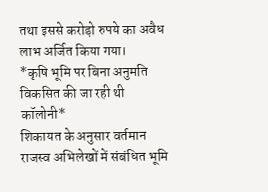तथा इससे करोड़ो रुपये का अवैध लाभ अर्जित किया गया।
*कृषि भूमि पर बिना अनुमति विकसित की जा रही थी कॉलोनी*
शिकायत के अनुसार वर्तमान राजस्व अभिलेखों में संबंधित भूमि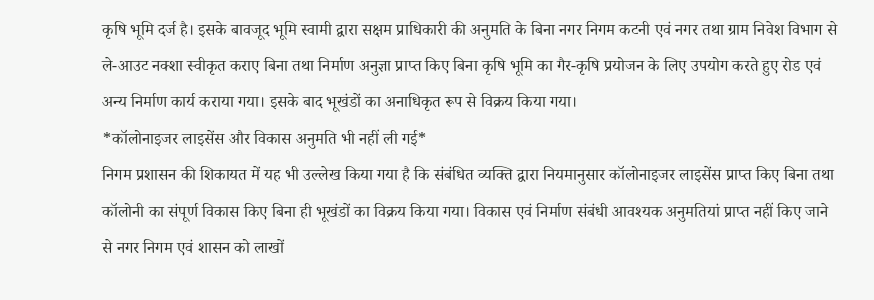कृषि भूमि दर्ज है। इसके बावजूद भूमि स्वामी द्वारा सक्षम प्राधिकारी की अनुमति के बिना नगर निगम कटनी एवं नगर तथा ग्राम निवेश विभाग से ले-आउट नक्शा स्वीकृत कराए बिना तथा निर्माण अनुज्ञा प्राप्त किए बिना कृषि भूमि का गैर-कृषि प्रयोजन के लिए उपयोग करते हुए रोड एवं अन्य निर्माण कार्य कराया गया। इसके बाद भूखंडों का अनाधिकृत रूप से विक्रय किया गया।
*कॉलोनाइजर लाइसेंस और विकास अनुमति भी नहीं ली गई*
निगम प्रशासन की शिकायत में यह भी उल्लेख किया गया है कि संबंधित व्यक्ति द्वारा नियमानुसार कॉलोनाइजर लाइसेंस प्राप्त किए बिना तथा कॉलोनी का संपूर्ण विकास किए बिना ही भूखंडों का विक्रय किया गया। विकास एवं निर्माण संबंधी आवश्यक अनुमतियां प्राप्त नहीं किए जाने से नगर निगम एवं शासन को लाखों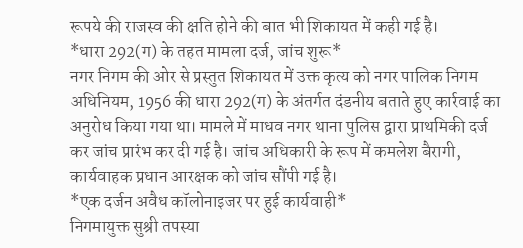रूपये की राजस्व की क्षति होने की बात भी शिकायत में कही गई है।
*धारा 292(ग) के तहत मामला दर्ज, जांच शुरू*
नगर निगम की ओर से प्रस्तुत शिकायत में उक्त कृत्य को नगर पालिक निगम अधिनियम, 1956 की धारा 292(ग) के अंतर्गत दंडनीय बताते हुए कार्रवाई का अनुरोध किया गया था। मामले में माधव नगर थाना पुलिस द्वारा प्राथमिकी दर्ज कर जांच प्रारंभ कर दी गई है। जांच अधिकारी के रूप में कमलेश बैरागी, कार्यवाहक प्रधान आरक्षक को जांच सौंपी गई है।
*एक दर्जन अवैध कॉलोनाइजर पर हुई कार्यवाही*
निगमायुक्त सुश्री तपस्या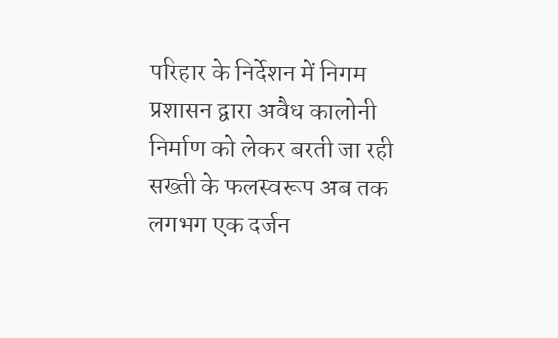परिहार के निर्देशन में निगम प्रशासन द्वारा अवैध कालोनी निर्माण को लेकर बरती जा रही सख्ती के फलस्वरूप अब तक लगभग एक दर्जन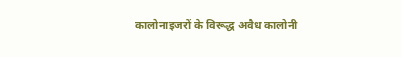कालोनाइजरों के विरूद्ध अवैध कालोनी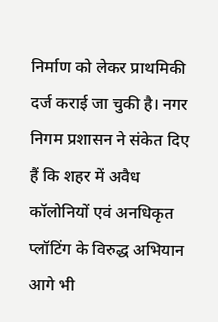निर्माण को लेकर प्राथमिकी दर्ज कराई जा चुकी है। नगर निगम प्रशासन ने संकेत दिए हैं कि शहर में अवैध कॉलोनियों एवं अनधिकृत प्लॉटिंग के विरुद्ध अभियान आगे भी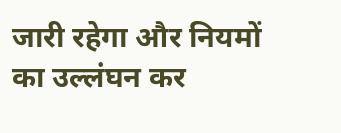जारी रहेगा और नियमों का उल्लंघन कर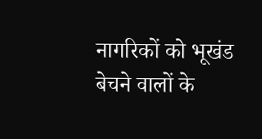नागरिकों को भूखंड बेचने वालों के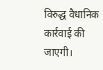विरुद्ध वैधानिक कार्रवाई की जाएगी।